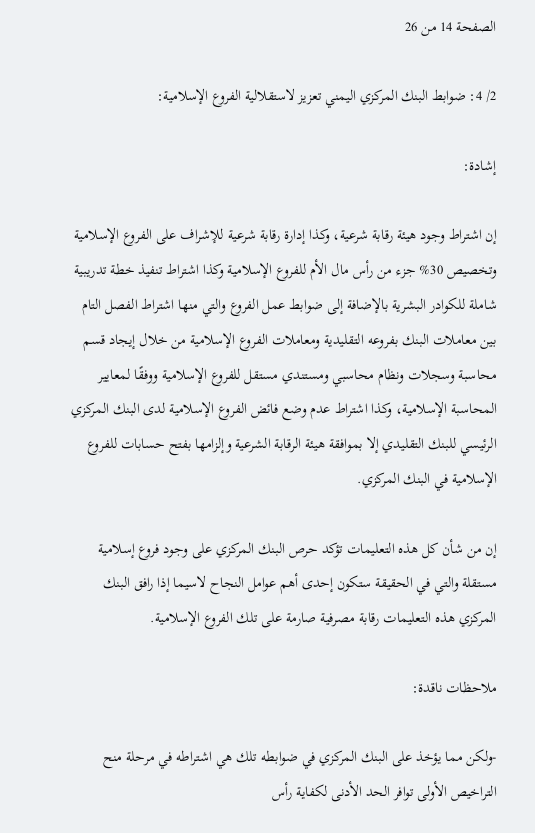الصفحة 14 من 26

2/ 4: ضوابط البنك المركزي اليمني تعزيز لاستقلالية الفروع الإسلامية:

إشادة:

إن اشتراط وجود هيئة رقابة شرعية، وكذا إدارة رقابة شرعية للإشراف على الفروع الإسلامية وتخصيص 30% جزء من رأس مال الأم للفروع الإسلامية وكذا اشتراط تنفيذ خطة تدريبية شاملة للكوادر البشرية بالإضافة إلى ضوابط عمل الفروع والتي منها اشتراط الفصل التام بين معاملات البنك بفروعه التقليدية ومعاملات الفروع الإسلامية من خلال إيجاد قسم محاسبة وسجلات ونظام محاسبي ومستندي مستقل للفروع الإسلامية ووفقًا لمعايير المحاسبة الإسلامية، وكذا اشتراط عدم وضع فائض الفروع الإسلامية لدى البنك المركزي الرئيسي للبنك التقليدي إلا بموافقة هيئة الرقابة الشرعية وإلزامها بفتح حسابات للفروع الإسلامية في البنك المركزي.

إن من شأن كل هذه التعليمات تؤكد حرص البنك المركزي على وجود فروع إسلامية مستقلة والتي في الحقيقة ستكون إحدى أهم عوامل النجاح لاسيما إذا رافق البنك المركزي هذه التعليمات رقابة مصرفية صارمة على تلك الفروع الإسلامية.

ملاحظات ناقدة:

-ولكن مما يؤخذ على البنك المركزي في ضوابطه تلك هي اشتراطه في مرحلة منح التراخيص الأولى توافر الحد الأدنى لكفاية رأس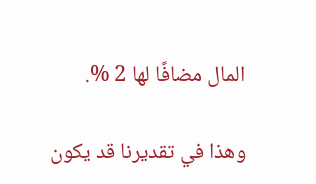المال مضافًا لها 2 %.

وهذا في تقديرنا قد يكون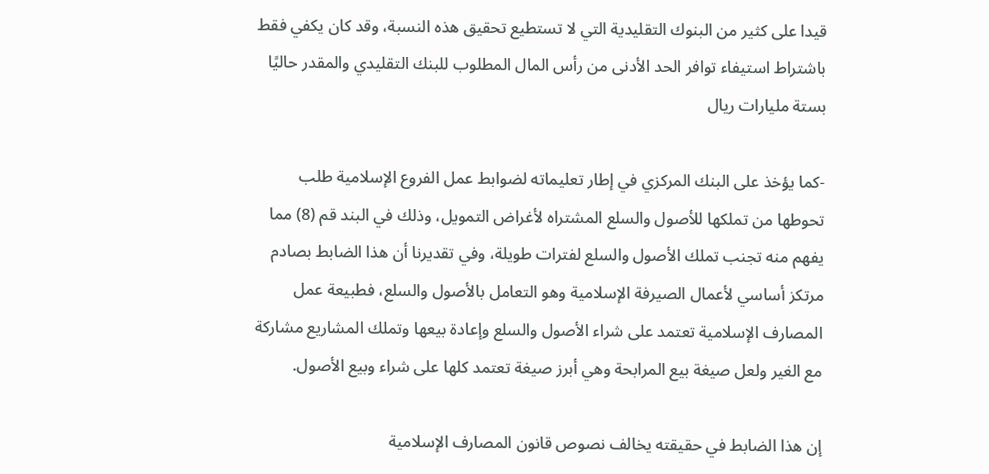قيدا على كثير من البنوك التقليدية التي لا تستطيع تحقيق هذه النسبة، وقد كان يكفي فقط باشتراط استيفاء توافر الحد الأدنى من رأس المال المطلوب للبنك التقليدي والمقدر حاليًا بستة مليارات ريال

-كما يؤخذ على البنك المركزي في إطار تعليماته لضوابط عمل الفروع الإسلامية طلب تحوطها من تملكها للأصول والسلع المشتراه لأغراض التمويل، وذلك في البند قم (8) مما يفهم منه تجنب تملك الأصول والسلع لفترات طويلة، وفي تقديرنا أن هذا الضابط بصادم مرتكز أساسي لأعمال الصيرفة الإسلامية وهو التعامل بالأصول والسلع، فطبيعة عمل المصارف الإسلامية تعتمد على شراء الأصول والسلع وإعادة بيعها وتملك المشاريع مشاركة مع الغير ولعل صيغة بيع المرابحة وهي أبرز صيغة تعتمد كلها على شراء وبيع الأصول.

إن هذا الضابط في حقيقته يخالف نصوص قانون المصارف الإسلامية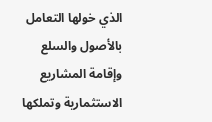الذي خولها التعامل بالأصول والسلع وإقامة المشاريع الاستثمارية وتملكها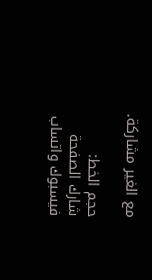مع الغير مشاركة.

حجم الخط:
شارك الصفحة
فيسبوك واتساب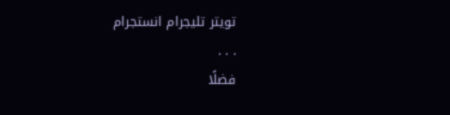تويتر تليجرام انستجرام
. . .
فضلًا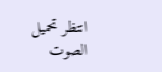انتظر تحميل الصوت